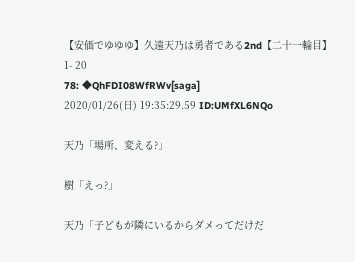【安価でゆゆゆ】久遠天乃は勇者である2nd【二十一輪目】
1- 20
78: ◆QhFDI08WfRWv[saga]
2020/01/26(日) 19:35:29.59 ID:UMfXL6NQo

天乃「場所、変える?」

樹「えっ?」

天乃「子どもが隣にいるからダメってだけだ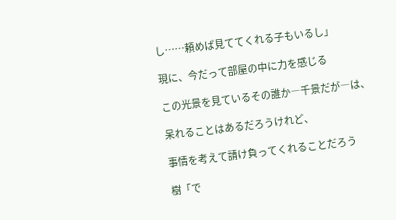し……頼めば見ててくれる子もいるし」

現に、今だって部屋の中に力を感じる

この光景を見ているその誰か―千景だが―は、

呆れることはあるだろうけれど、

事情を考えて請け負ってくれることだろう

樹「で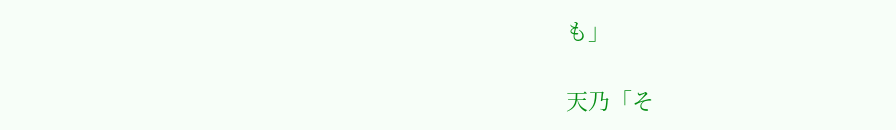も」

天乃「そ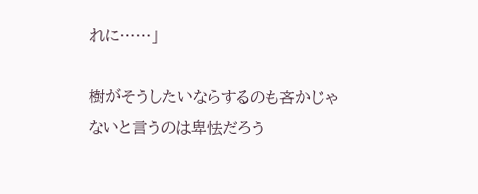れに……」

樹がそうしたいならするのも吝かじゃないと言うのは卑怯だろう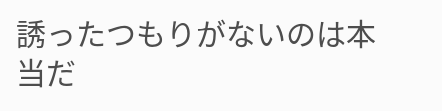誘ったつもりがないのは本当だ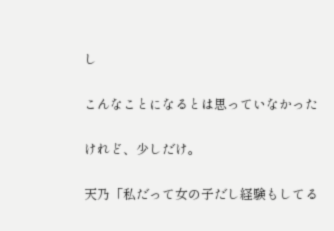し

こんなことになるとは思っていなかった

けれど、少しだけ。

天乃「私だって女の子だし経験もしてる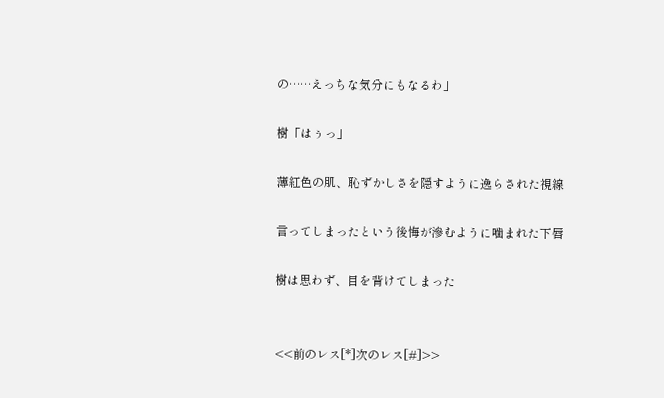の……えっちな気分にもなるわ」

樹「はぅっ」

薄紅色の肌、恥ずかしさを隠すように逸らされた視線

言ってしまったという後悔が滲むように噛まれた下唇

樹は思わず、目を背けてしまった


<<前のレス[*]次のレス[#]>>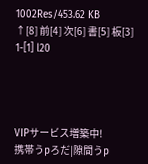1002Res/453.62 KB
↑[8] 前[4] 次[6] 書[5] 板[3] 1-[1] l20




VIPサービス増築中!
携帯うpろだ|隙間うp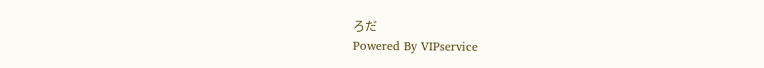ろだ
Powered By VIPservice